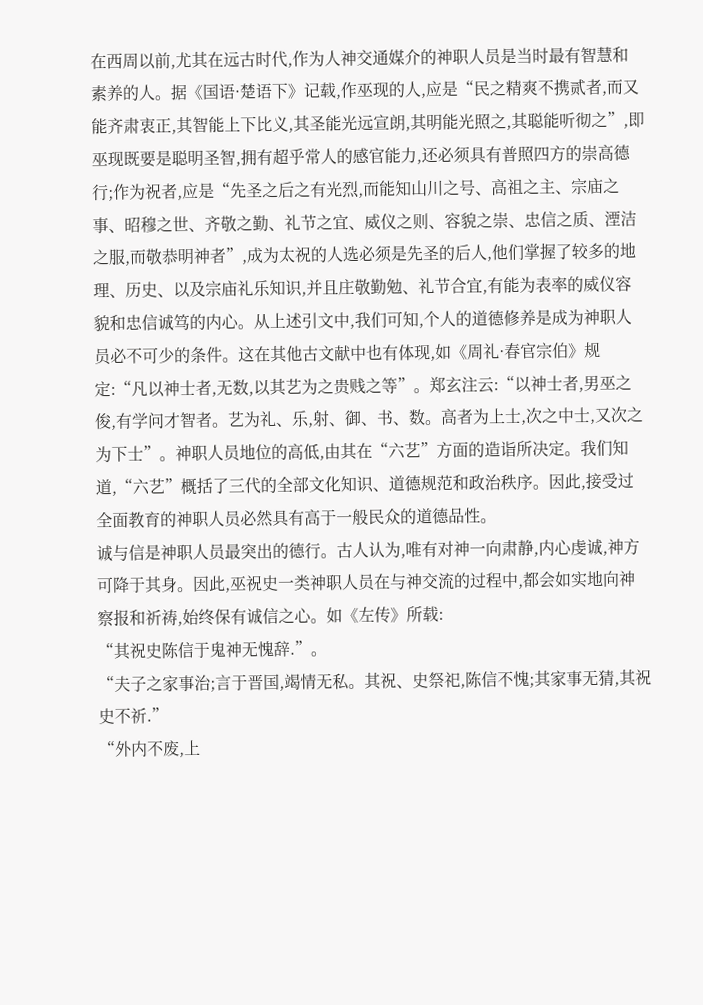在西周以前,尤其在远古时代,作为人神交通媒介的神职人员是当时最有智慧和素养的人。据《国语·楚语下》记载,作巫现的人,应是“民之精爽不携贰者,而又能齐肃衷正,其智能上下比义,其圣能光远宣朗,其明能光照之,其聪能听彻之”,即巫现既要是聪明圣智,拥有超乎常人的感官能力,还必须具有普照四方的崇高德行;作为祝者,应是“先圣之后之有光烈,而能知山川之号、高祖之主、宗庙之事、昭穆之世、齐敬之勤、礼节之宜、威仪之则、容貌之崇、忠信之质、湮洁之服,而敬恭明神者”,成为太祝的人选必须是先圣的后人,他们掌握了较多的地理、历史、以及宗庙礼乐知识,并且庄敬勤勉、礼节合宜,有能为表率的威仪容貌和忠信诚笃的内心。从上述引文中,我们可知,个人的道德修养是成为神职人员必不可少的条件。这在其他古文献中也有体现,如《周礼·春官宗伯》规定:“凡以神士者,无数,以其艺为之贵贱之等”。郑玄注云:“以神士者,男巫之俊,有学问才智者。艺为礼、乐,射、御、书、数。高者为上士,次之中士,又次之为下士”。神职人员地位的高低,由其在“六艺”方面的造诣所决定。我们知道,“六艺”概括了三代的全部文化知识、道德规范和政治秩序。因此,接受过全面教育的神职人员必然具有高于一般民众的道德品性。
诚与信是神职人员最突出的德行。古人认为,唯有对神一向肃静,内心虔诚,神方可降于其身。因此,巫祝史一类神职人员在与神交流的过程中,都会如实地向神察报和祈祷,始终保有诚信之心。如《左传》所载:
“其祝史陈信于鬼神无愧辞.”。
“夫子之家事治;言于晋国,竭情无私。其祝、史祭祀,陈信不愧;其家事无猜,其祝史不祈.”
“外内不废,上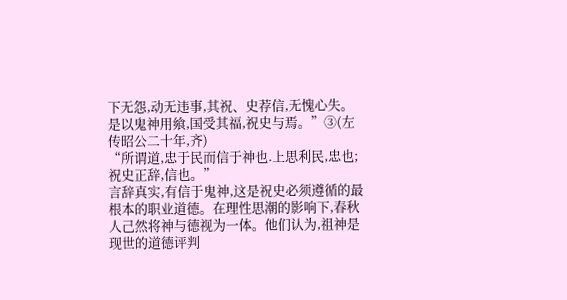下无怨,动无违事,其祝、史荐信,无愧心失。是以鬼神用飨,国受其福,祝史与焉。”③(左传昭公二十年,齐)
“所谓道,忠于民而信于神也.上思利民,忠也;祝史正辞,信也。”
言辞真实,有信于鬼神,这是祝史必须遵循的最根本的职业道德。在理性思潮的影响下,春秋人己然将神与德视为一体。他们认为,祖神是现世的道德评判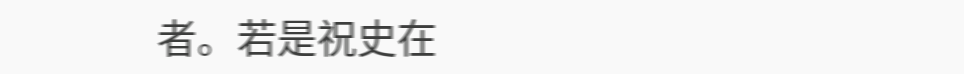者。若是祝史在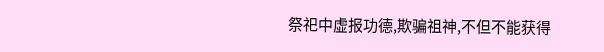祭祀中虚报功德,欺骗祖神,不但不能获得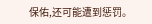保佑,还可能遭到惩罚。